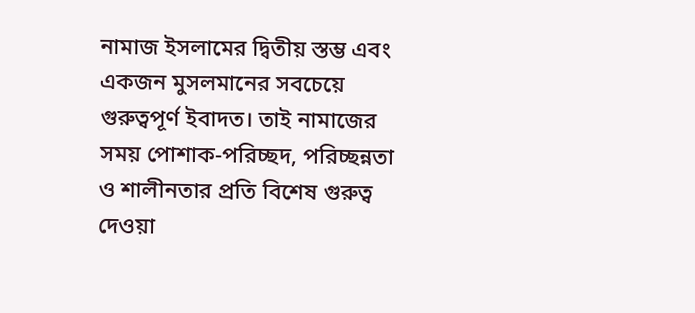নামাজ ইসলামের দ্বিতীয় স্তম্ভ এবং একজন মুসলমানের সবচেয়ে গুরুত্বপূর্ণ ইবাদত। তাই নামাজের সময় পোশাক-পরিচ্ছদ, পরিচ্ছন্নতা ও শালীনতার প্রতি বিশেষ গুরুত্ব দেওয়া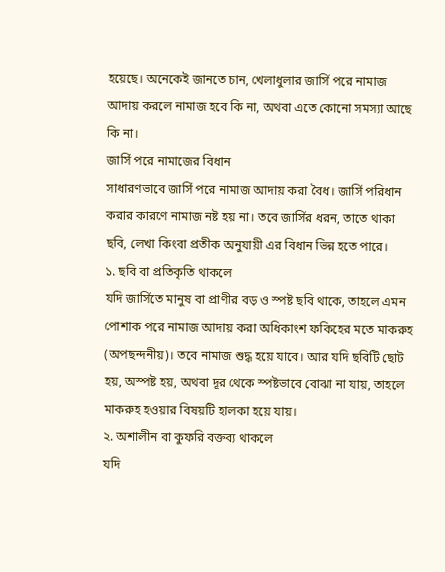হয়েছে। অনেকেই জানতে চান, খেলাধুলার জার্সি পরে নামাজ আদায় করলে নামাজ হবে কি না, অথবা এতে কোনো সমস্যা আছে কি না।
জার্সি পরে নামাজের বিধান
সাধারণভাবে জার্সি পরে নামাজ আদায় করা বৈধ। জার্সি পরিধান করার কারণে নামাজ নষ্ট হয় না। তবে জার্সির ধরন, তাতে থাকা ছবি, লেখা কিংবা প্রতীক অনুযায়ী এর বিধান ভিন্ন হতে পারে।
১. ছবি বা প্রতিকৃতি থাকলে
যদি জার্সিতে মানুষ বা প্রাণীর বড় ও স্পষ্ট ছবি থাকে, তাহলে এমন পোশাক পরে নামাজ আদায় করা অধিকাংশ ফকিহের মতে মাকরুহ (অপছন্দনীয়)। তবে নামাজ শুদ্ধ হয়ে যাবে। আর যদি ছবিটি ছোট হয়, অস্পষ্ট হয়, অথবা দূর থেকে স্পষ্টভাবে বোঝা না যায়, তাহলে মাকরুহ হওয়ার বিষয়টি হালকা হয়ে যায়।
২. অশালীন বা কুফরি বক্তব্য থাকলে
যদি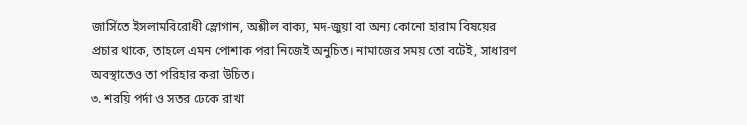জার্সিতে ইসলামবিরোধী স্লোগান, অশ্লীল বাক্য, মদ-জুয়া বা অন্য কোনো হারাম বিষয়ের প্রচার থাকে, তাহলে এমন পোশাক পরা নিজেই অনুচিত। নামাজের সময় তো বটেই, সাধারণ অবস্থাতেও তা পরিহার করা উচিত।
৩. শরয়ি পর্দা ও সতর ঢেকে রাখা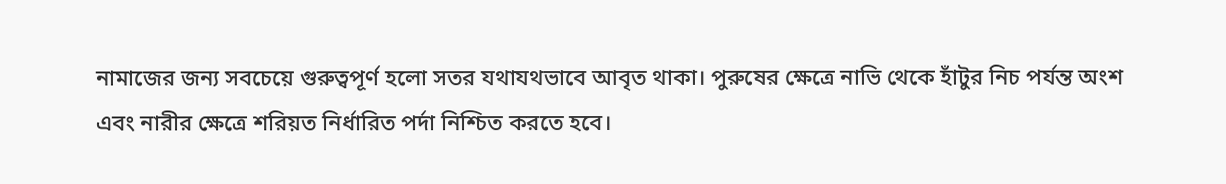নামাজের জন্য সবচেয়ে গুরুত্বপূর্ণ হলো সতর যথাযথভাবে আবৃত থাকা। পুরুষের ক্ষেত্রে নাভি থেকে হাঁটুর নিচ পর্যন্ত অংশ এবং নারীর ক্ষেত্রে শরিয়ত নির্ধারিত পর্দা নিশ্চিত করতে হবে।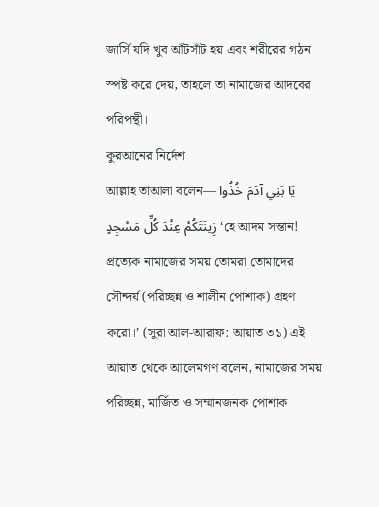জার্সি যদি খুব আঁটসাঁট হয় এবং শরীরের গঠন স্পষ্ট করে দেয়, তাহলে তা নামাজের আদবের পরিপন্থী।
কুরআনের নির্দেশ
আল্লাহ তাআলা বলেন— يَا بَنِي آدَمَ خُذُوا زِينَتَكُمْ عِنْدَ كُلِّ مَسْجِدٍ ‘হে আদম সন্তান! প্রত্যেক নামাজের সময় তোমরা তোমাদের সৌন্দর্য (পরিচ্ছন্ন ও শালীন পোশাক) গ্রহণ করো।’ (সুরা আল-আরাফ: আয়াত ৩১) এই আয়াত থেকে আলেমগণ বলেন, নামাজের সময় পরিচ্ছন্ন, মার্জিত ও সম্মানজনক পোশাক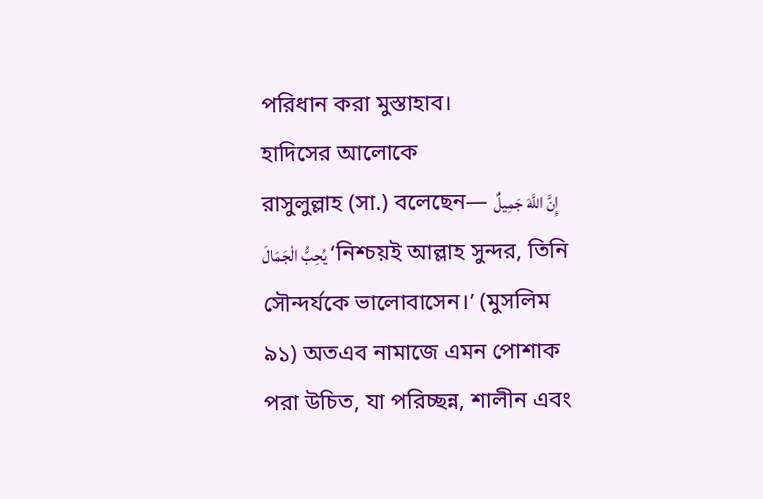পরিধান করা মুস্তাহাব।
হাদিসের আলোকে
রাসুলুল্লাহ (সা.) বলেছেন— إِنَّ اللَّهَ جَمِيلٌ يُحِبُّ الْجَمَالَ ‘নিশ্চয়ই আল্লাহ সুন্দর, তিনি সৌন্দর্যকে ভালোবাসেন।’ (মুসলিম ৯১) অতএব নামাজে এমন পোশাক পরা উচিত, যা পরিচ্ছন্ন, শালীন এবং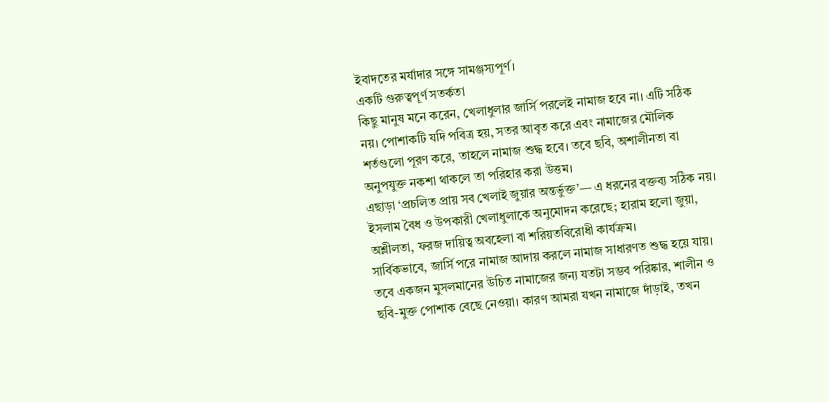ইবাদতের মর্যাদার সঙ্গে সামঞ্জস্যপূর্ণ।
একটি গুরুত্বপূর্ণ সতর্কতা
কিছু মানুষ মনে করেন, খেলাধুলার জার্সি পরলেই নামাজ হবে না। এটি সঠিক নয়। পোশাকটি যদি পবিত্র হয়, সতর আবৃত করে এবং নামাজের মৌলিক শর্তগুলো পূরণ করে, তাহলে নামাজ শুদ্ধ হবে। তবে ছবি, অশালীনতা বা অনুপযুক্ত নকশা থাকলে তা পরিহার করা উত্তম।
এছাড়া ‘প্রচলিত প্রায় সব খেলাই জুয়ার অন্তর্ভুক্ত’— এ ধরনের বক্তব্য সঠিক নয়। ইসলাম বৈধ ও উপকারী খেলাধুলাকে অনুমোদন করেছে; হারাম হলো জুয়া, অশ্লীলতা, ফরজ দায়িত্ব অবহেলা বা শরিয়তবিরোধী কার্যক্রম।
সার্বিকভাবে, জার্সি পরে নামাজ আদায় করলে নামাজ সাধারণত শুদ্ধ হয়ে যায়। তবে একজন মুসলমানের উচিত নামাজের জন্য যতটা সম্ভব পরিষ্কার, শালীন ও ছবি-মুক্ত পোশাক বেছে নেওয়া। কারণ আমরা যখন নামাজে দাঁড়াই, তখন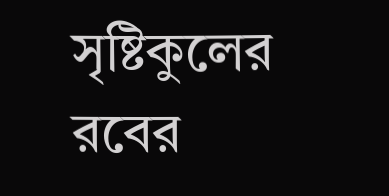সৃষ্টিকুলের রবের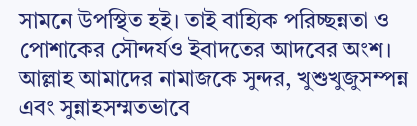সামনে উপস্থিত হই। তাই বাহ্যিক পরিচ্ছন্নতা ও পোশাকের সৌন্দর্যও ইবাদতের আদবের অংশ। আল্লাহ আমাদের নামাজকে সুন্দর, খুশুখুজুসম্পন্ন এবং সুন্নাহসম্মতভাবে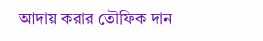আদায় করার তৌফিক দান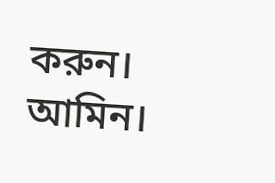করুন। আমিন।